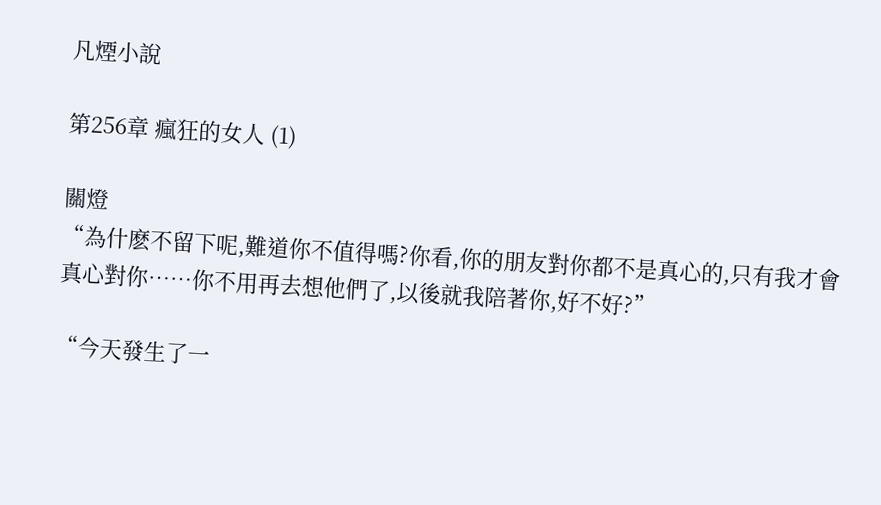凡煙小說

第256章 瘋狂的女人 (1)

關燈
“為什麽不留下呢,難道你不值得嗎?你看,你的朋友對你都不是真心的,只有我才會真心對你……你不用再去想他們了,以後就我陪著你,好不好?”

“今天發生了一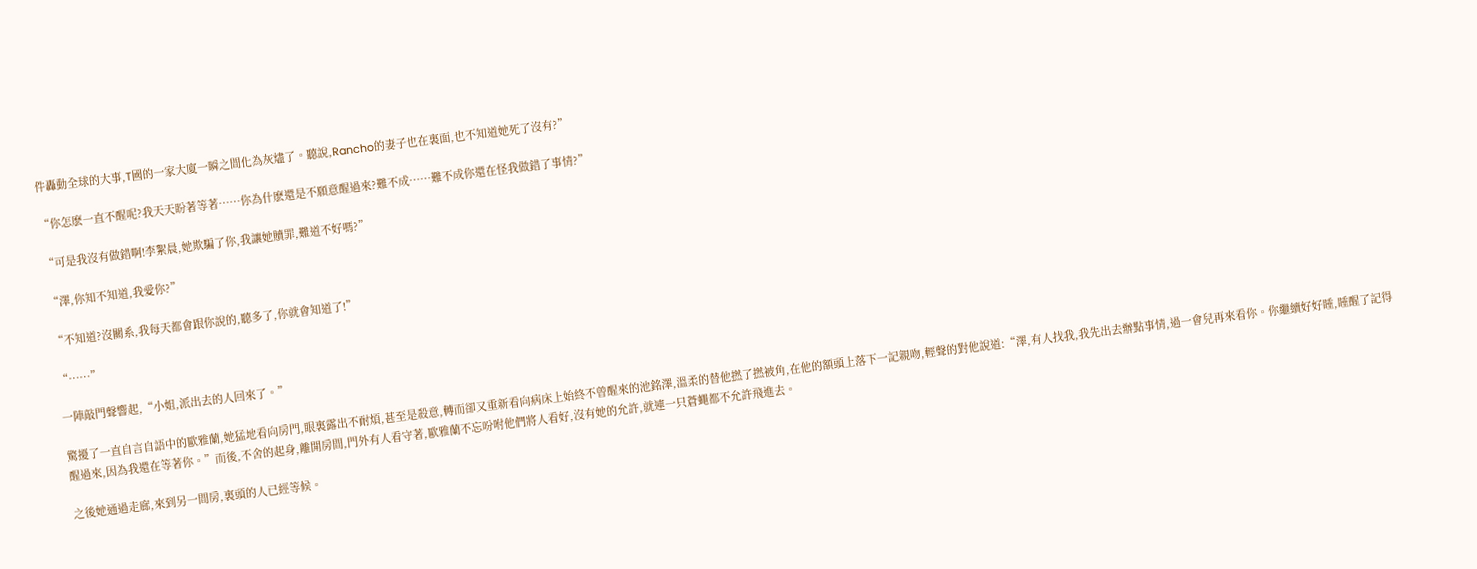件轟動全球的大事,T國的一家大廈一瞬之間化為灰燼了。聽說,Rancho的妻子也在裏面,也不知道她死了沒有?”

“你怎麽一直不醒呢?我天天盼著等著……你為什麽還是不願意醒過來?難不成……難不成你還在怪我做錯了事情?”

“可是我沒有做錯啊!李絮晨,她欺騙了你,我讓她贖罪,難道不好嗎?”

“澤,你知不知道,我愛你?”

“不知道?沒關系,我每天都會跟你說的,聽多了,你就會知道了!”

“……”

一陣敲門聲響起,“小姐,派出去的人回來了。”

驚擾了一直自言自語中的歐雅蘭,她猛地看向房門,眼裏露出不耐煩,甚至是殺意,轉而卻又重新看向病床上始終不曾醒來的池銘澤,溫柔的替他撚了撚被角,在他的額頭上落下一記親吻,輕聲的對他說道:“澤,有人找我,我先出去辦點事情,過一會兒再來看你。你繼續好好睡,睡醒了記得醒過來,因為我還在等著你。”而後,不舍的起身,離開房間,門外有人看守著,歐雅蘭不忘吩咐他們將人看好,沒有她的允許,就連一只蒼蠅都不允許飛進去。

之後她通過走廊,來到另一間房,裏頭的人已經等候。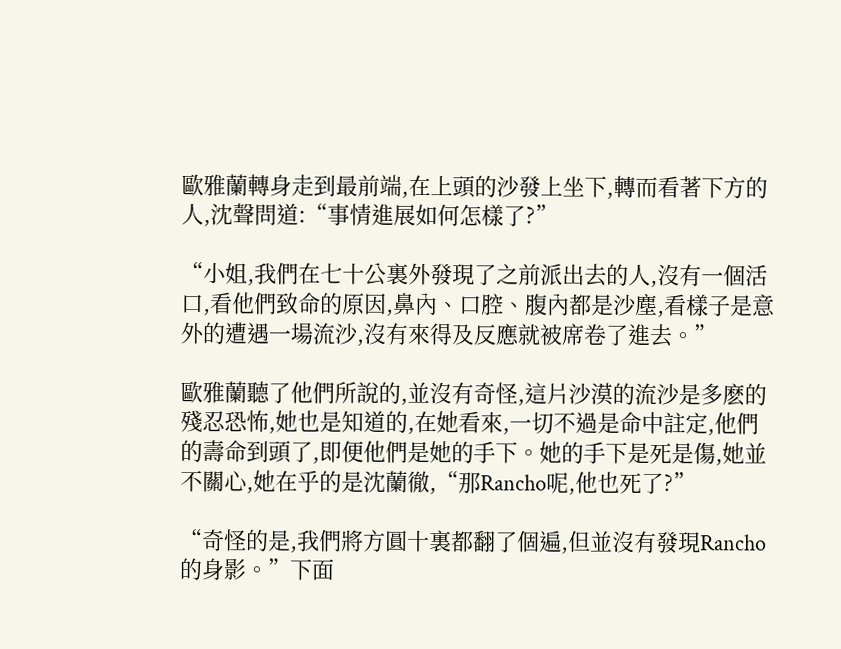歐雅蘭轉身走到最前端,在上頭的沙發上坐下,轉而看著下方的人,沈聲問道:“事情進展如何怎樣了?”

“小姐,我們在七十公裏外發現了之前派出去的人,沒有一個活口,看他們致命的原因,鼻內、口腔、腹內都是沙塵,看樣子是意外的遭遇一場流沙,沒有來得及反應就被席卷了進去。”

歐雅蘭聽了他們所說的,並沒有奇怪,這片沙漠的流沙是多麽的殘忍恐怖,她也是知道的,在她看來,一切不過是命中註定,他們的壽命到頭了,即便他們是她的手下。她的手下是死是傷,她並不關心,她在乎的是沈蘭徹,“那Rancho呢,他也死了?”

“奇怪的是,我們將方圓十裏都翻了個遍,但並沒有發現Rancho的身影。”下面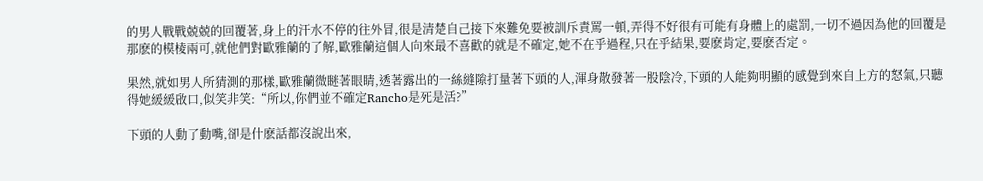的男人戰戰兢兢的回覆著,身上的汗水不停的往外冒,很是清楚自己接下來難免要被訓斥責罵一頓,弄得不好很有可能有身體上的處罰,一切不過因為他的回覆是那麽的模棱兩可,就他們對歐雅蘭的了解,歐雅蘭這個人向來最不喜歡的就是不確定,她不在乎過程,只在乎結果,要麽肯定,要麽否定。

果然,就如男人所猜測的那樣,歐雅蘭微瞇著眼睛,透著露出的一絲縫隙打量著下頭的人,渾身散發著一股陰冷,下頭的人能夠明顯的感覺到來自上方的怒氣,只聽得她緩緩啟口,似笑非笑:“所以,你們並不確定Rancho是死是活?”

下頭的人動了動嘴,卻是什麽話都沒說出來,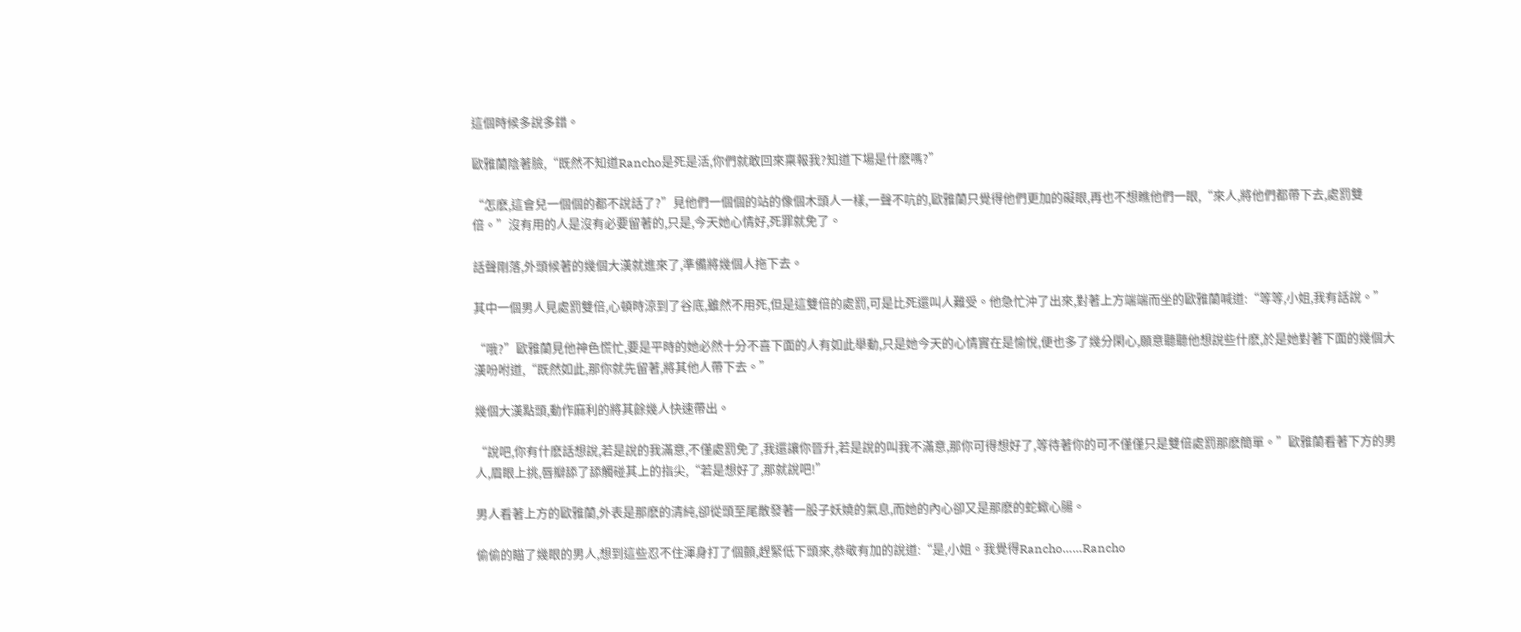這個時候多說多錯。

歐雅蘭陰著臉,“既然不知道Rancho是死是活,你們就敢回來稟報我?知道下場是什麽嗎?”

“怎麽,這會兒一個個的都不說話了?”見他們一個個的站的像個木頭人一樣,一聲不吭的,歐雅蘭只覺得他們更加的礙眼,再也不想瞧他們一眼,“來人,將他們都帶下去,處罰雙倍。”沒有用的人是沒有必要留著的,只是,今天她心情好,死罪就免了。

話聲剛落,外頭候著的幾個大漢就進來了,準備將幾個人拖下去。

其中一個男人見處罰雙倍,心頓時涼到了谷底,雖然不用死,但是這雙倍的處罰,可是比死還叫人難受。他急忙沖了出來,對著上方端端而坐的歐雅蘭喊道:“等等,小姐,我有話說。”

“哦?”歐雅蘭見他神色慌忙,要是平時的她必然十分不喜下面的人有如此舉動,只是她今天的心情實在是愉悅,便也多了幾分閑心,願意聽聽他想說些什麽,於是她對著下面的幾個大漢吩咐道,“既然如此,那你就先留著,將其他人帶下去。”

幾個大漢點頭,動作麻利的將其餘幾人快速帶出。

“說吧,你有什麽話想說,若是說的我滿意,不僅處罰免了,我還讓你晉升,若是說的叫我不滿意,那你可得想好了,等待著你的可不僅僅只是雙倍處罰那麽簡單。”歐雅蘭看著下方的男人,眉眼上挑,唇瓣舔了舔觸碰其上的指尖,“若是想好了,那就說吧!”

男人看著上方的歐雅蘭,外表是那麽的清純,卻從頭至尾散發著一股子妖嬈的氣息,而她的內心卻又是那麽的蛇蠍心腸。

偷偷的瞄了幾眼的男人,想到這些忍不住渾身打了個顫,趕緊低下頭來,恭敬有加的說道:“是,小姐。我覺得Rancho……Rancho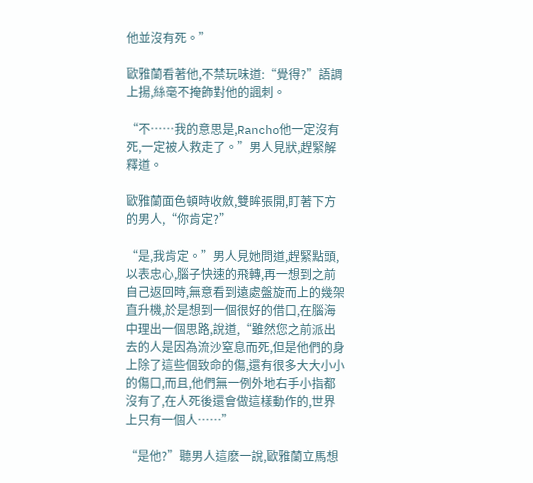他並沒有死。”

歐雅蘭看著他,不禁玩味道:“覺得?”語調上揚,絲毫不掩飾對他的諷刺。

“不……我的意思是,Rancho他一定沒有死,一定被人救走了。”男人見狀,趕緊解釋道。

歐雅蘭面色頓時收斂,雙眸張開,盯著下方的男人,“你肯定?”

“是,我肯定。”男人見她問道,趕緊點頭,以表忠心,腦子快速的飛轉,再一想到之前自己返回時,無意看到遠處盤旋而上的幾架直升機,於是想到一個很好的借口,在腦海中理出一個思路,說道,“雖然您之前派出去的人是因為流沙窒息而死,但是他們的身上除了這些個致命的傷,還有很多大大小小的傷口,而且,他們無一例外地右手小指都沒有了,在人死後還會做這樣動作的,世界上只有一個人……”

“是他?”聽男人這麽一說,歐雅蘭立馬想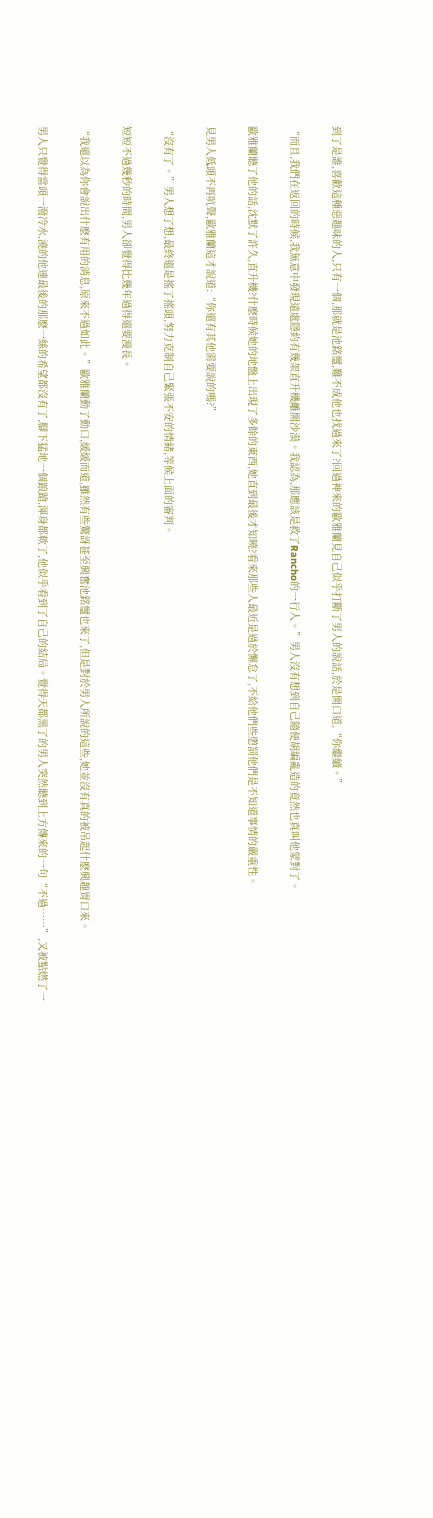到了是誰,喜歡這種惡趣味的人,只有一個,那就是池銘璽,難不成他也找過來了?回過神來的歐雅蘭見自己似乎打斷了男人的說話,於是開口道,“你繼續。”

“而且,我們在返回的時候,我無意中發現遠處隱約有幾架直升機離開沙漠。我認為,那應該是救了Rancho的一行人。”男人沒有想到自己隨便胡編亂造的竟然也真叫他蒙對了。

歐雅蘭聽了他的話,沈默了許久,直升機?什麽時候她的地盤上出現了多餘的東西,她直到最後才知曉?看來那些人最近是過於懈怠了,不給他們些懲罰他們是不知道事情的嚴重性。

見男人低頭不再吭聲,歐雅蘭這才說道:“你還有其他需要說的嗎?”

“沒有了。”男人想了想,最終還是搖了搖頭,努力克制自己緊張不安的情緒,等候上面的審判。

短短不過幾秒的時間,男人卻覺得比幾年過得還要漫長。

“我還以為你會說出什麽有用的消息,原來不過如此。”歐雅蘭動了動口,緩緩而道,雖然有些驚訝甚至興奮池銘璽也來了,但是對於男人所說的這些,她並沒有真的被吊起什麽興趣胃口來。

男人只覺得當頭一潑冷水,澆的他連最後的那麽一絲的希望都沒有了,腳下猛地一個踉蹌,渾身都軟了,他似乎看到了自己的結局。覺得天都黑了的男人突然聽到上方傳來的一句“不過……”,又被點燃了一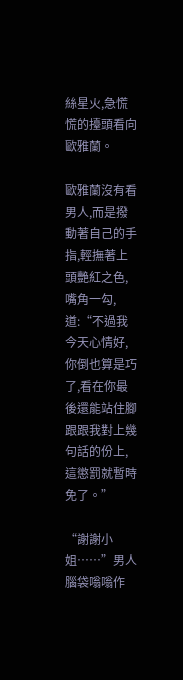絲星火,急慌慌的擡頭看向歐雅蘭。

歐雅蘭沒有看男人,而是撥動著自己的手指,輕撫著上頭艷紅之色,嘴角一勾,道:“不過我今天心情好,你倒也算是巧了,看在你最後還能站住腳跟跟我對上幾句話的份上,這懲罰就暫時免了。”

“謝謝小姐……”男人腦袋嗡嗡作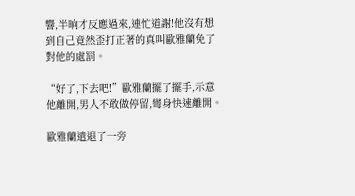響,半晌才反應過來,連忙道謝!他沒有想到自己竟然歪打正著的真叫歐雅蘭免了對他的處罰。

“好了,下去吧!”歐雅蘭擺了擺手,示意他離開,男人不敢做停留,彎身快速離開。

歐雅蘭遣退了一旁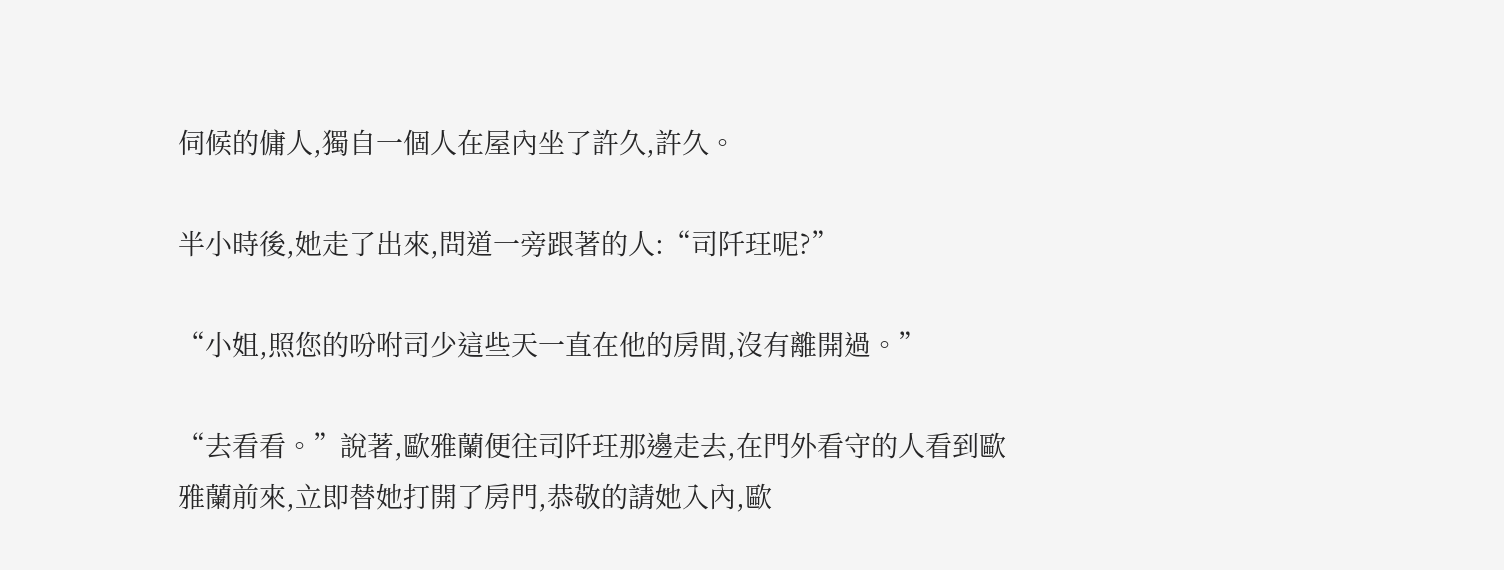伺候的傭人,獨自一個人在屋內坐了許久,許久。

半小時後,她走了出來,問道一旁跟著的人:“司阡玨呢?”

“小姐,照您的吩咐司少這些天一直在他的房間,沒有離開過。”

“去看看。”說著,歐雅蘭便往司阡玨那邊走去,在門外看守的人看到歐雅蘭前來,立即替她打開了房門,恭敬的請她入內,歐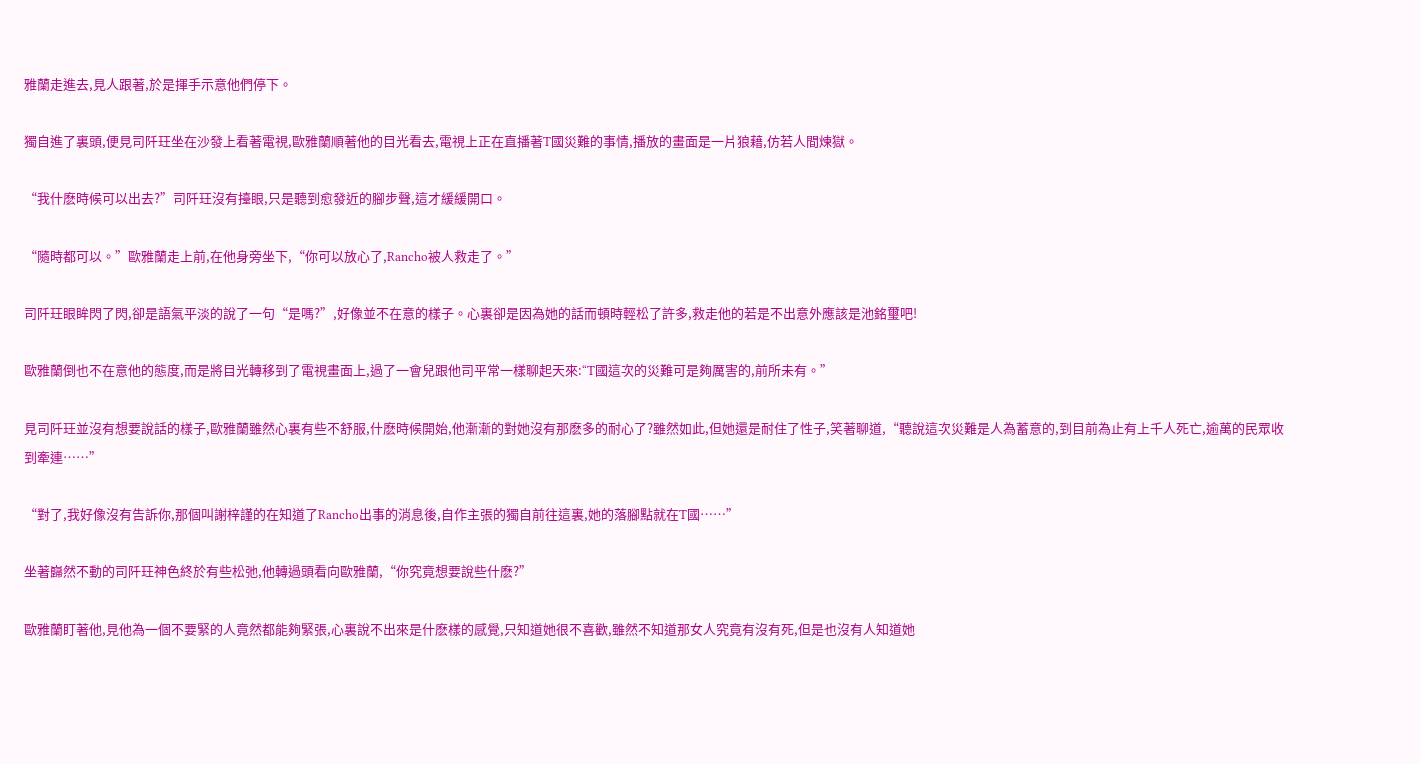雅蘭走進去,見人跟著,於是揮手示意他們停下。

獨自進了裏頭,便見司阡玨坐在沙發上看著電視,歐雅蘭順著他的目光看去,電視上正在直播著T國災難的事情,播放的畫面是一片狼藉,仿若人間煉獄。

“我什麽時候可以出去?”司阡玨沒有擡眼,只是聽到愈發近的腳步聲,這才緩緩開口。

“隨時都可以。”歐雅蘭走上前,在他身旁坐下,“你可以放心了,Rancho被人救走了。”

司阡玨眼眸閃了閃,卻是語氣平淡的說了一句“是嗎?”,好像並不在意的樣子。心裏卻是因為她的話而頓時輕松了許多,救走他的若是不出意外應該是池銘璽吧!

歐雅蘭倒也不在意他的態度,而是將目光轉移到了電視畫面上,過了一會兒跟他司平常一樣聊起天來:“T國這次的災難可是夠厲害的,前所未有。”

見司阡玨並沒有想要說話的樣子,歐雅蘭雖然心裏有些不舒服,什麽時候開始,他漸漸的對她沒有那麽多的耐心了?雖然如此,但她還是耐住了性子,笑著聊道,“聽說這次災難是人為蓄意的,到目前為止有上千人死亡,逾萬的民眾收到牽連……”

“對了,我好像沒有告訴你,那個叫謝梓謹的在知道了Rancho出事的消息後,自作主張的獨自前往這裏,她的落腳點就在T國……”

坐著巋然不動的司阡玨神色終於有些松弛,他轉過頭看向歐雅蘭,“你究竟想要說些什麽?”

歐雅蘭盯著他,見他為一個不要緊的人竟然都能夠緊張,心裏說不出來是什麽樣的感覺,只知道她很不喜歡,雖然不知道那女人究竟有沒有死,但是也沒有人知道她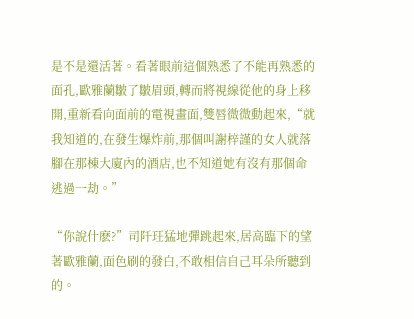是不是還活著。看著眼前這個熟悉了不能再熟悉的面孔,歐雅蘭皺了皺眉頭,轉而將視線從他的身上移開,重新看向面前的電視畫面,雙唇微微動起來,“就我知道的,在發生爆炸前,那個叫謝梓謹的女人就落腳在那棟大廈內的酒店,也不知道她有沒有那個命逃過一劫。”

“你說什麽?”司阡玨猛地彈跳起來,居高臨下的望著歐雅蘭,面色刷的發白,不敢相信自己耳朵所聽到的。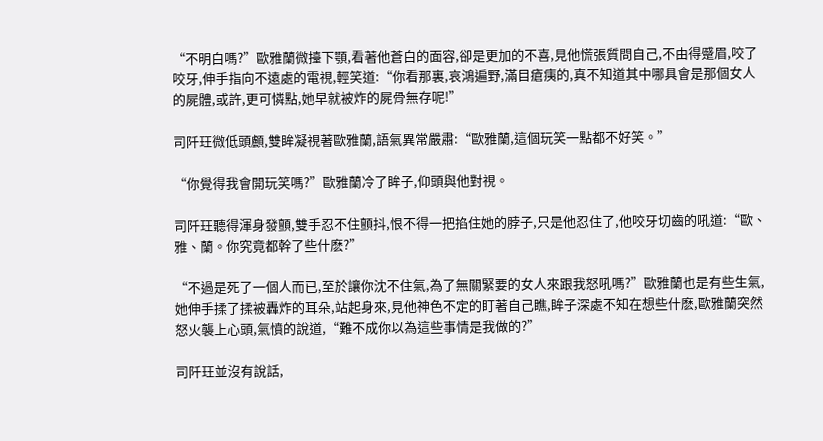“不明白嗎?”歐雅蘭微擡下顎,看著他蒼白的面容,卻是更加的不喜,見他慌張質問自己,不由得蹙眉,咬了咬牙,伸手指向不遠處的電視,輕笑道:“你看那裏,哀鴻遍野,滿目瘡痍的,真不知道其中哪具會是那個女人的屍體,或許,更可憐點,她早就被炸的屍骨無存呢!”

司阡玨微低頭顱,雙眸凝視著歐雅蘭,語氣異常嚴肅:“歐雅蘭,這個玩笑一點都不好笑。”

“你覺得我會開玩笑嗎?”歐雅蘭冷了眸子,仰頭與他對視。

司阡玨聽得渾身發顫,雙手忍不住顫抖,恨不得一把掐住她的脖子,只是他忍住了,他咬牙切齒的吼道:“歐、雅、蘭。你究竟都幹了些什麽?”

“不過是死了一個人而已,至於讓你沈不住氣,為了無關緊要的女人來跟我怒吼嗎?”歐雅蘭也是有些生氣,她伸手揉了揉被轟炸的耳朵,站起身來,見他神色不定的盯著自己瞧,眸子深處不知在想些什麽,歐雅蘭突然怒火襲上心頭,氣憤的說道,“難不成你以為這些事情是我做的?”

司阡玨並沒有說話,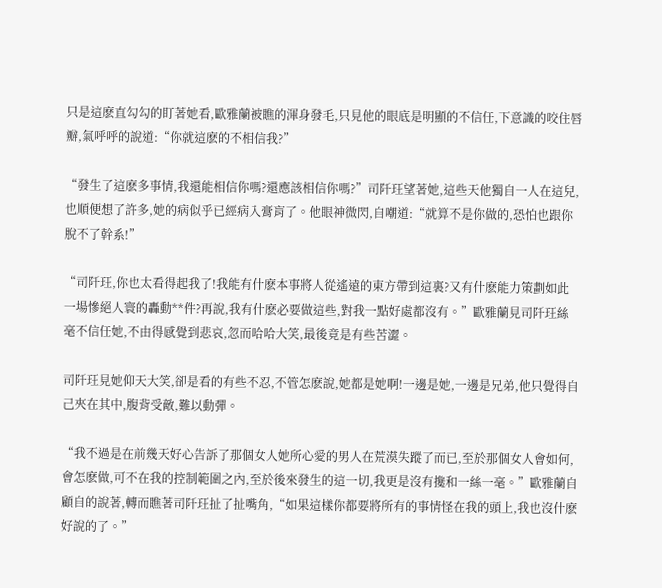只是這麽直勾勾的盯著她看,歐雅蘭被瞧的渾身發毛,只見他的眼底是明顯的不信任,下意識的咬住唇瓣,氣呼呼的說道:“你就這麽的不相信我?”

“發生了這麽多事情,我還能相信你嗎?還應該相信你嗎?”司阡玨望著她,這些天他獨自一人在這兒,也順便想了許多,她的病似乎已經病入膏肓了。他眼神微閃,自嘲道:“就算不是你做的,恐怕也跟你脫不了幹系!”

“司阡玨,你也太看得起我了!我能有什麽本事將人從遙遠的東方帶到這裏?又有什麽能力策劃如此一場慘絕人寰的轟動**件?再說,我有什麽必要做這些,對我一點好處都沒有。”歐雅蘭見司阡玨絲毫不信任她,不由得感覺到悲哀,忽而哈哈大笑,最後竟是有些苦澀。

司阡玨見她仰天大笑,卻是看的有些不忍,不管怎麽說,她都是她啊!一邊是她,一邊是兄弟,他只覺得自己夾在其中,腹背受敵,難以動彈。

“我不過是在前幾天好心告訴了那個女人她所心愛的男人在荒漠失蹤了而已,至於那個女人會如何,會怎麽做,可不在我的控制範圍之內,至於後來發生的這一切,我更是沒有攙和一絲一毫。”歐雅蘭自顧自的說著,轉而瞧著司阡玨扯了扯嘴角,“如果這樣你都要將所有的事情怪在我的頭上,我也沒什麽好說的了。”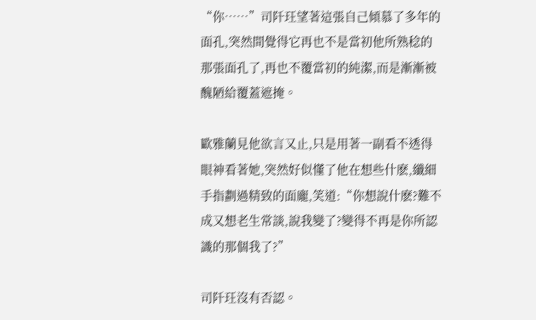“你……”司阡玨望著這張自己傾慕了多年的面孔,突然間覺得它再也不是當初他所熟稔的那張面孔了,再也不覆當初的純潔,而是漸漸被醜陋給覆蓋遮掩。

歐雅蘭見他欲言又止,只是用著一副看不透得眼神看著她,突然好似懂了他在想些什麽,纖細手指劃過精致的面龐,笑道:“你想說什麽?難不成又想老生常談,說我變了?變得不再是你所認識的那個我了?”

司阡玨沒有否認。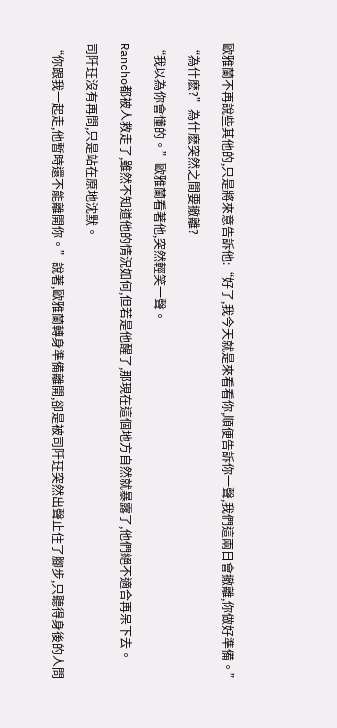歐雅蘭不再說些其他的,只是將來意告訴他:“好了,我今天就是來看看你,順便告訴你一聲,我們這兩日會撤離,你做好準備。”

“為什麽?”為什麽突然之間要撤離?

“我以為你會懂的。”歐雅蘭看著他,突然輕笑一聲。

Rancho都被人救走了,雖然不知道他的情況如何,但若是他醒了,那現在這個地方自然就暴露了,他們絕不適合再呆下去。

司阡玨沒有再問,只是站在原地沈默。

“你跟我一起走,他暫時還不能離開你。”說著,歐雅蘭轉身準備離開,卻是被司阡玨突然出聲止住了腳步,只聽得身後的人問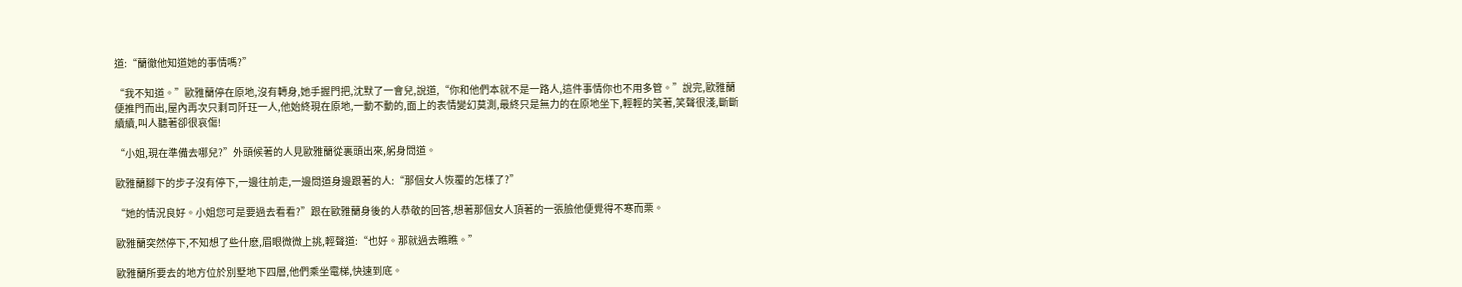道:“蘭徹他知道她的事情嗎?”

“我不知道。”歐雅蘭停在原地,沒有轉身,她手握門把,沈默了一會兒,說道,“你和他們本就不是一路人,這件事情你也不用多管。”說完,歐雅蘭便推門而出,屋內再次只剩司阡玨一人,他始終現在原地,一動不動的,面上的表情變幻莫測,最終只是無力的在原地坐下,輕輕的笑著,笑聲很淺,斷斷續續,叫人聽著卻很哀傷!

“小姐,現在準備去哪兒?”外頭候著的人見歐雅蘭從裏頭出來,躬身問道。

歐雅蘭腳下的步子沒有停下,一邊往前走,一邊問道身邊跟著的人:“那個女人恢覆的怎樣了?”

“她的情況良好。小姐您可是要過去看看?”跟在歐雅蘭身後的人恭敬的回答,想著那個女人頂著的一張臉他便覺得不寒而栗。

歐雅蘭突然停下,不知想了些什麽,眉眼微微上挑,輕聲道:“也好。那就過去瞧瞧。”

歐雅蘭所要去的地方位於別墅地下四層,他們乘坐電梯,快速到底。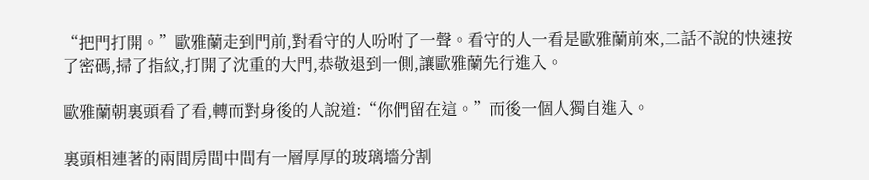“把門打開。”歐雅蘭走到門前,對看守的人吩咐了一聲。看守的人一看是歐雅蘭前來,二話不說的快速按了密碼,掃了指紋,打開了沈重的大門,恭敬退到一側,讓歐雅蘭先行進入。

歐雅蘭朝裏頭看了看,轉而對身後的人說道:“你們留在這。”而後一個人獨自進入。

裏頭相連著的兩間房間中間有一層厚厚的玻璃墻分割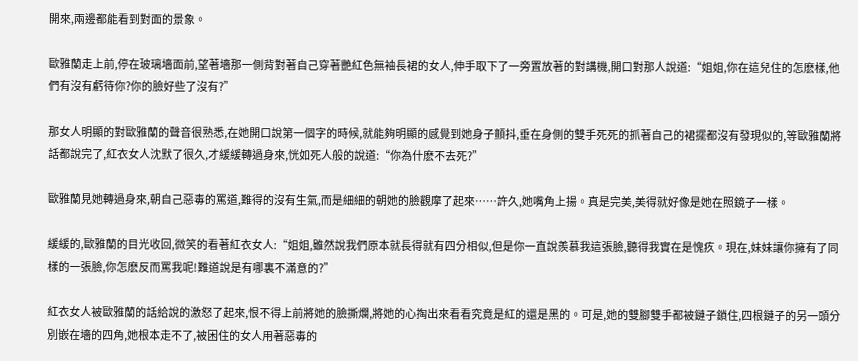開來,兩邊都能看到對面的景象。

歐雅蘭走上前,停在玻璃墻面前,望著墻那一側背對著自己穿著艷紅色無袖長裙的女人,伸手取下了一旁置放著的對講機,開口對那人說道:“姐姐,你在這兒住的怎麽樣,他們有沒有虧待你?你的臉好些了沒有?”

那女人明顯的對歐雅蘭的聲音很熟悉,在她開口說第一個字的時候,就能夠明顯的感覺到她身子顫抖,垂在身側的雙手死死的抓著自己的裙擺都沒有發現似的,等歐雅蘭將話都說完了,紅衣女人沈默了很久,才緩緩轉過身來,恍如死人般的說道:“你為什麽不去死?”

歐雅蘭見她轉過身來,朝自己惡毒的罵道,難得的沒有生氣,而是細細的朝她的臉觀摩了起來……許久,她嘴角上揚。真是完美,美得就好像是她在照鏡子一樣。

緩緩的,歐雅蘭的目光收回,微笑的看著紅衣女人:“姐姐,雖然說我們原本就長得就有四分相似,但是你一直說羨慕我這張臉,聽得我實在是愧疚。現在,妹妹讓你擁有了同樣的一張臉,你怎麽反而罵我呢!難道說是有哪裏不滿意的?”

紅衣女人被歐雅蘭的話給說的激怒了起來,恨不得上前將她的臉撕爛,將她的心掏出來看看究竟是紅的還是黑的。可是,她的雙腳雙手都被鏈子鎖住,四根鏈子的另一頭分別嵌在墻的四角,她根本走不了,被困住的女人用著惡毒的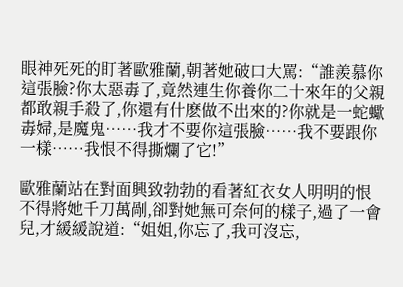眼神死死的盯著歐雅蘭,朝著她破口大罵:“誰羨慕你這張臉?你太惡毒了,竟然連生你養你二十來年的父親都敢親手殺了,你還有什麽做不出來的?你就是一蛇蠍毒婦,是魔鬼……我才不要你這張臉……我不要跟你一樣……我恨不得撕爛了它!”

歐雅蘭站在對面興致勃勃的看著紅衣女人明明的恨不得將她千刀萬剮,卻對她無可奈何的樣子,過了一會兒,才緩緩說道:“姐姐,你忘了,我可沒忘,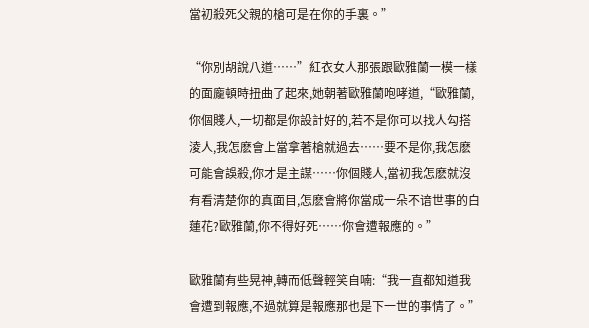當初殺死父親的槍可是在你的手裏。”

“你別胡說八道……”紅衣女人那張跟歐雅蘭一模一樣的面龐頓時扭曲了起來,她朝著歐雅蘭咆哮道,“歐雅蘭,你個賤人,一切都是你設計好的,若不是你可以找人勾搭淩人,我怎麽會上當拿著槍就過去……要不是你,我怎麽可能會誤殺,你才是主謀……你個賤人,當初我怎麽就沒有看清楚你的真面目,怎麽會將你當成一朵不谙世事的白蓮花?歐雅蘭,你不得好死……你會遭報應的。”

歐雅蘭有些晃神,轉而低聲輕笑自喃:“我一直都知道我會遭到報應,不過就算是報應那也是下一世的事情了。”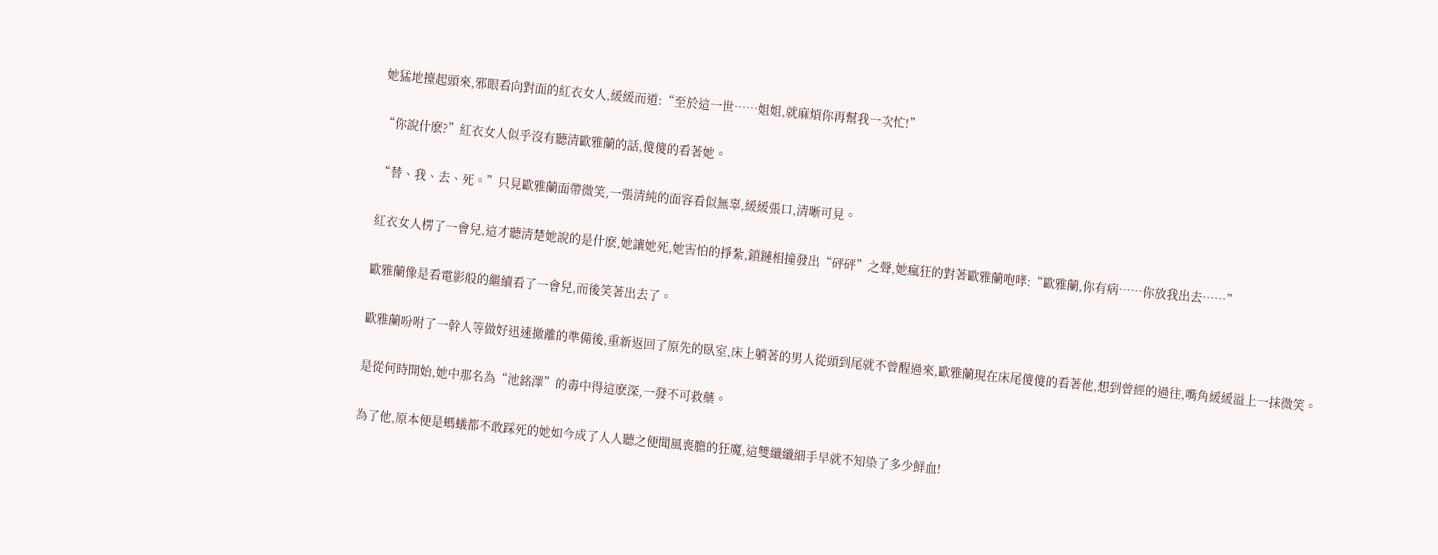她猛地擡起頭來,邪眼看向對面的紅衣女人,緩緩而道:“至於這一世……姐姐,就麻煩你再幫我一次忙!”

“你說什麽?”紅衣女人似乎沒有聽清歐雅蘭的話,傻傻的看著她。

“替、我、去、死。”只見歐雅蘭面帶微笑,一張清純的面容看似無辜,緩緩張口,清晰可見。

紅衣女人楞了一會兒,這才聽清楚她說的是什麽,她讓她死,她害怕的掙紮,鎖鏈相撞發出“砰砰”之聲,她瘋狂的對著歐雅蘭咆哮:“歐雅蘭,你有病……你放我出去……”

歐雅蘭像是看電影般的繼續看了一會兒,而後笑著出去了。

歐雅蘭吩咐了一幹人等做好迅速撤離的準備後,重新返回了原先的臥室,床上躺著的男人從頭到尾就不曾醒過來,歐雅蘭現在床尾傻傻的看著他,想到曾經的過往,嘴角緩緩溢上一抹微笑。

是從何時開始,她中那名為“池銘澤”的毒中得這麽深,一發不可救藥。

為了他,原本便是螞蟻都不敢踩死的她如今成了人人聽之便聞風喪膽的狂魔,這雙纖纖細手早就不知染了多少鮮血!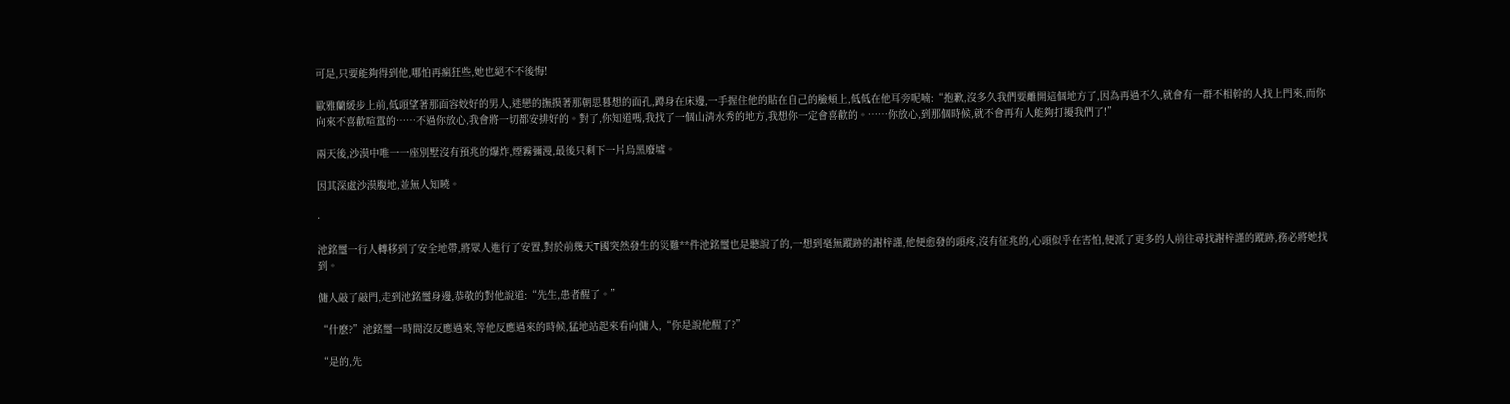可是,只要能夠得到他,哪怕再瘋狂些,她也絕不不後悔!

歐雅蘭緩步上前,低頭望著那面容姣好的男人,迷戀的撫摸著那朝思暮想的面孔,蹲身在床邊,一手握住他的貼在自己的臉頰上,低低在他耳旁呢喃:“抱歉,沒多久我們要離開這個地方了,因為再過不久,就會有一群不相幹的人找上門來,而你向來不喜歡喧囂的……不過你放心,我會將一切都安排好的。對了,你知道嗎,我找了一個山清水秀的地方,我想你一定會喜歡的。……你放心,到那個時候,就不會再有人能夠打擾我們了!”

兩天後,沙漠中唯一一座別墅沒有預兆的爆炸,煙霧彌漫,最後只剩下一片烏黑廢墟。

因其深處沙漠腹地,並無人知曉。

·

池銘璽一行人轉移到了安全地帶,將眾人進行了安置,對於前幾天T國突然發生的災難**件池銘璽也是聽說了的,一想到毫無蹤跡的謝梓謹,他便愈發的頭疼,沒有征兆的,心頭似乎在害怕,便派了更多的人前往尋找謝梓謹的蹤跡,務必將她找到。

傭人敲了敲門,走到池銘璽身邊,恭敬的對他說道:“先生,患者醒了。”

“什麽?”池銘璽一時間沒反應過來,等他反應過來的時候,猛地站起來看向傭人,“你是說他醒了?”

“是的,先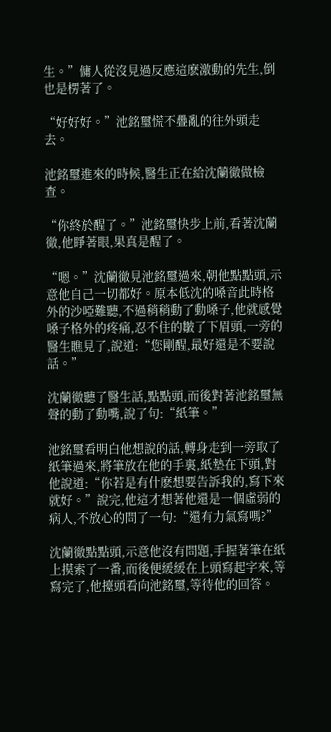生。”傭人從沒見過反應這麽激動的先生,倒也是楞著了。

“好好好。”池銘璽慌不疊亂的往外頭走去。

池銘璽進來的時候,醫生正在給沈蘭徹做檢查。

“你終於醒了。”池銘璽快步上前,看著沈蘭徹,他睜著眼,果真是醒了。

“嗯。”沈蘭徹見池銘璽過來,朝他點點頭,示意他自己一切都好。原本低沈的嗓音此時格外的沙啞難聽,不過稍稍動了動嗓子,他就感覺嗓子格外的疼痛,忍不住的皺了下眉頭,一旁的醫生瞧見了,說道:“您剛醒,最好還是不要說話。”

沈蘭徹聽了醫生話,點點頭,而後對著池銘璽無聲的動了動嘴,說了句:“紙筆。”

池銘璽看明白他想說的話,轉身走到一旁取了紙筆過來,將筆放在他的手裏,紙墊在下頭,對他說道:“你若是有什麽想要告訴我的,寫下來就好。”說完,他這才想著他還是一個虛弱的病人,不放心的問了一句:“還有力氣寫嗎?”

沈蘭徹點點頭,示意他沒有問題,手握著筆在紙上摸索了一番,而後便緩緩在上頭寫起字來,等寫完了,他擡頭看向池銘璽,等待他的回答。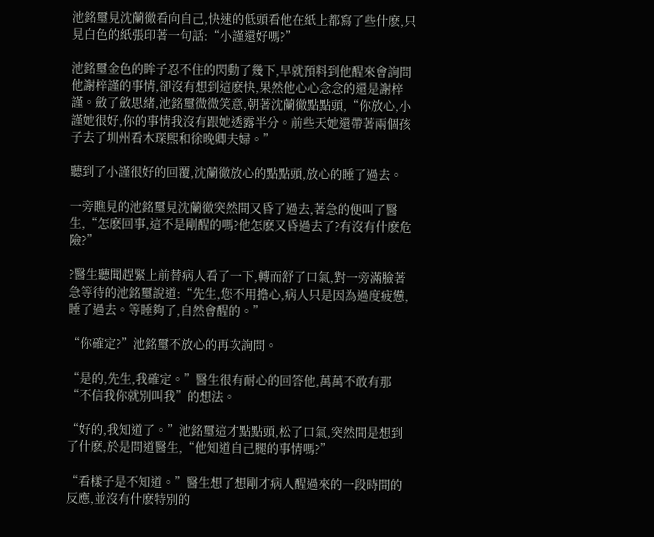池銘璽見沈蘭徹看向自己,快速的低頭看他在紙上都寫了些什麽,只見白色的紙張印著一句話:“小謹還好嗎?”

池銘璽金色的眸子忍不住的閃動了幾下,早就預料到他醒來會詢問他謝梓謹的事情,卻沒有想到這麽快,果然他心心念念的還是謝梓謹。斂了斂思緒,池銘璽微微笑意,朝著沈蘭徹點點頭,“你放心,小謹她很好,你的事情我沒有跟她透露半分。前些天她還帶著兩個孩子去了圳州看木琛熙和徐晚卿夫婦。”

聽到了小謹很好的回覆,沈蘭徹放心的點點頭,放心的睡了過去。

一旁瞧見的池銘璽見沈蘭徹突然間又昏了過去,著急的便叫了醫生,“怎麽回事,這不是剛醒的嗎?他怎麽又昏過去了?有沒有什麽危險?”

?醫生聽聞趕緊上前替病人看了一下,轉而舒了口氣,對一旁滿臉著急等待的池銘璽說道:“先生,您不用擔心,病人只是因為過度疲憊,睡了過去。等睡夠了,自然會醒的。”

“你確定?”池銘璽不放心的再次詢問。

“是的,先生,我確定。”醫生很有耐心的回答他,萬萬不敢有那“不信我你就別叫我”的想法。

“好的,我知道了。”池銘璽這才點點頭,松了口氣,突然間是想到了什麽,於是問道醫生,“他知道自己腿的事情嗎?”

“看樣子是不知道。”醫生想了想剛才病人醒過來的一段時間的反應,並沒有什麽特別的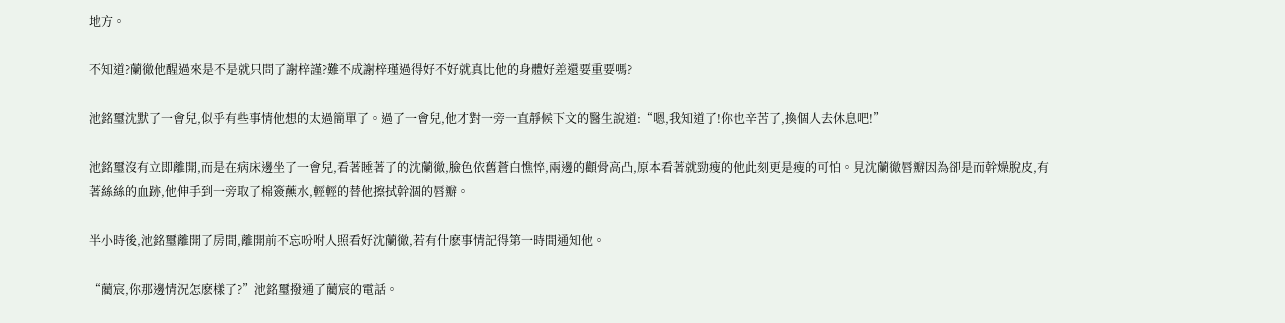地方。

不知道?蘭徹他醒過來是不是就只問了謝梓謹?難不成謝梓瑾過得好不好就真比他的身體好差還要重要嗎?

池銘璽沈默了一會兒,似乎有些事情他想的太過簡單了。過了一會兒,他才對一旁一直靜候下文的醫生說道:“嗯,我知道了!你也辛苦了,換個人去休息吧!”

池銘璽沒有立即離開,而是在病床邊坐了一會兒,看著睡著了的沈蘭徹,臉色依舊蒼白憔悴,兩邊的顴骨高凸,原本看著就勁瘦的他此刻更是瘦的可怕。見沈蘭徹唇瓣因為卻是而幹燥脫皮,有著絲絲的血跡,他伸手到一旁取了棉簽蘸水,輕輕的替他擦拭幹涸的唇瓣。

半小時後,池銘璽離開了房間,離開前不忘吩咐人照看好沈蘭徹,若有什麽事情記得第一時間通知他。

“藺宸,你那邊情況怎麽樣了?”池銘璽撥通了藺宸的電話。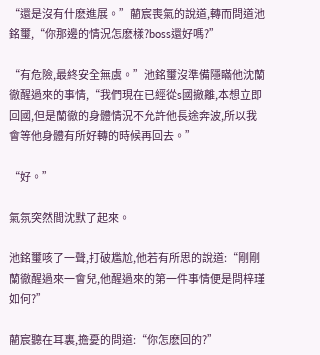“還是沒有什麽進展。”藺宸喪氣的說道,轉而問道池銘璽,“你那邊的情況怎麽樣?boss還好嗎?”

“有危險,最終安全無虞。”池銘璽沒準備隱瞞他沈蘭徹醒過來的事情,“我們現在已經從s國撤離,本想立即回國,但是蘭徹的身體情況不允許他長途奔波,所以我會等他身體有所好轉的時候再回去。”

“好。”

氣氛突然間沈默了起來。

池銘璽咳了一聲,打破尷尬,他若有所思的說道:“剛剛蘭徹醒過來一會兒,他醒過來的第一件事情便是問梓瑾如何?”

藺宸聽在耳裏,擔憂的問道:“你怎麽回的?”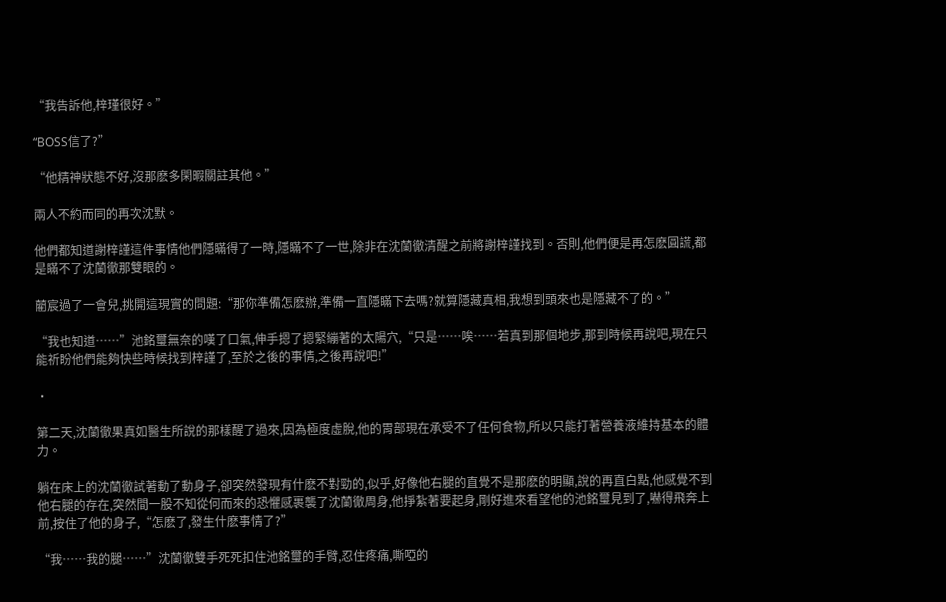“我告訴他,梓瑾很好。”

“BOSS信了?”

“他精神狀態不好,沒那麽多閑暇關註其他。”

兩人不約而同的再次沈默。

他們都知道謝梓謹這件事情他們隱瞞得了一時,隱瞞不了一世,除非在沈蘭徹清醒之前將謝梓謹找到。否則,他們便是再怎麽圓謊,都是瞞不了沈蘭徹那雙眼的。

藺宸過了一會兒,挑開這現實的問題:“那你準備怎麽辦,準備一直隱瞞下去嗎?就算隱藏真相,我想到頭來也是隱藏不了的。”

“我也知道……”池銘璽無奈的嘆了口氣,伸手摁了摁緊繃著的太陽穴,“只是……唉……若真到那個地步,那到時候再說吧,現在只能祈盼他們能夠快些時候找到梓謹了,至於之後的事情,之後再說吧!”

·

第二天,沈蘭徹果真如醫生所說的那樣醒了過來,因為極度虛脫,他的胃部現在承受不了任何食物,所以只能打著營養液維持基本的體力。

躺在床上的沈蘭徹試著動了動身子,卻突然發現有什麽不對勁的,似乎,好像他右腿的直覺不是那麽的明顯,說的再直白點,他感覺不到他右腿的存在,突然間一股不知從何而來的恐懼感裹襲了沈蘭徹周身,他掙紮著要起身,剛好進來看望他的池銘璽見到了,嚇得飛奔上前,按住了他的身子,“怎麽了,發生什麽事情了?”

“我……我的腿……”沈蘭徹雙手死死扣住池銘璽的手臂,忍住疼痛,嘶啞的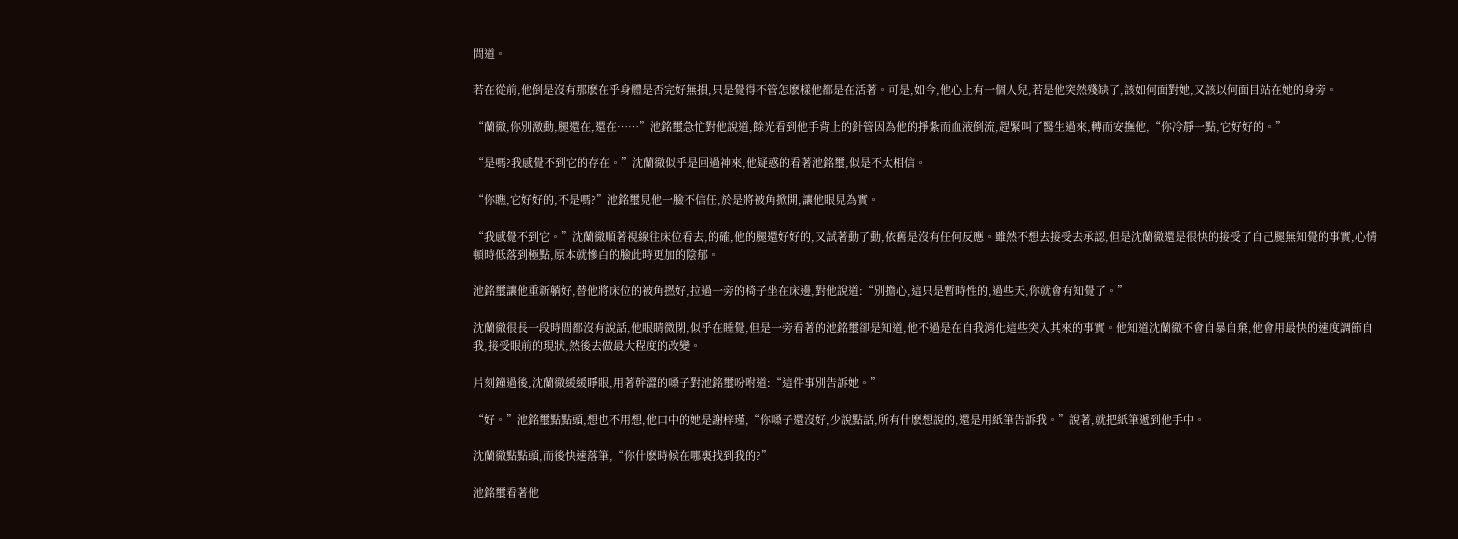問道。

若在從前,他倒是沒有那麽在乎身體是否完好無損,只是覺得不管怎麽樣他都是在活著。可是,如今,他心上有一個人兒,若是他突然殘缺了,該如何面對她,又該以何面目站在她的身旁。

“蘭徹,你別激動,腿還在,還在……”池銘璽急忙對他說道,餘光看到他手背上的針管因為他的掙紮而血液倒流,趕緊叫了醫生過來,轉而安撫他,“你冷靜一點,它好好的。”

“是嗎?我感覺不到它的存在。”沈蘭徹似乎是回過神來,他疑惑的看著池銘璽,似是不太相信。

“你瞧,它好好的,不是嗎?”池銘璽見他一臉不信任,於是將被角掀開,讓他眼見為實。

“我感覺不到它。”沈蘭徹順著視線往床位看去,的確,他的腿還好好的,又試著動了動,依舊是沒有任何反應。雖然不想去接受去承認,但是沈蘭徹還是很快的接受了自己腿無知覺的事實,心情頓時低落到極點,原本就慘白的臉此時更加的陰郁。

池銘璽讓他重新躺好,替他將床位的被角撚好,拉過一旁的椅子坐在床邊,對他說道:“別擔心,這只是暫時性的,過些天,你就會有知覺了。”

沈蘭徹很長一段時間都沒有說話,他眼睛微閉,似乎在睡覺,但是一旁看著的池銘璽卻是知道,他不過是在自我消化這些突入其來的事實。他知道沈蘭徹不會自暴自棄,他會用最快的速度調節自我,接受眼前的現狀,然後去做最大程度的改變。

片刻鐘過後,沈蘭徹緩緩睜眼,用著幹澀的嗓子對池銘璽吩咐道:“這件事別告訴她。”

“好。”池銘璽點點頭,想也不用想,他口中的她是謝梓瑾,“你嗓子還沒好,少說點話,所有什麽想說的,還是用紙筆告訴我。”說著,就把紙筆遞到他手中。

沈蘭徹點點頭,而後快速落筆,“你什麽時候在哪裏找到我的?”

池銘璽看著他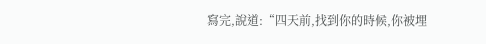寫完,說道:“四天前,找到你的時候,你被埋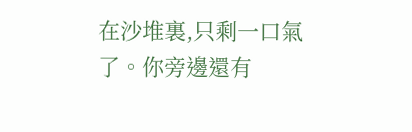在沙堆裏,只剩一口氣了。你旁邊還有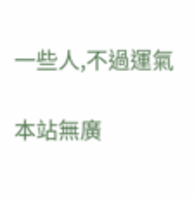一些人,不過運氣

本站無廣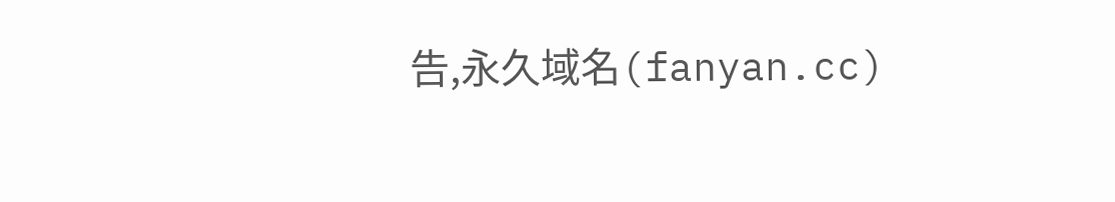告,永久域名(fanyan.cc)